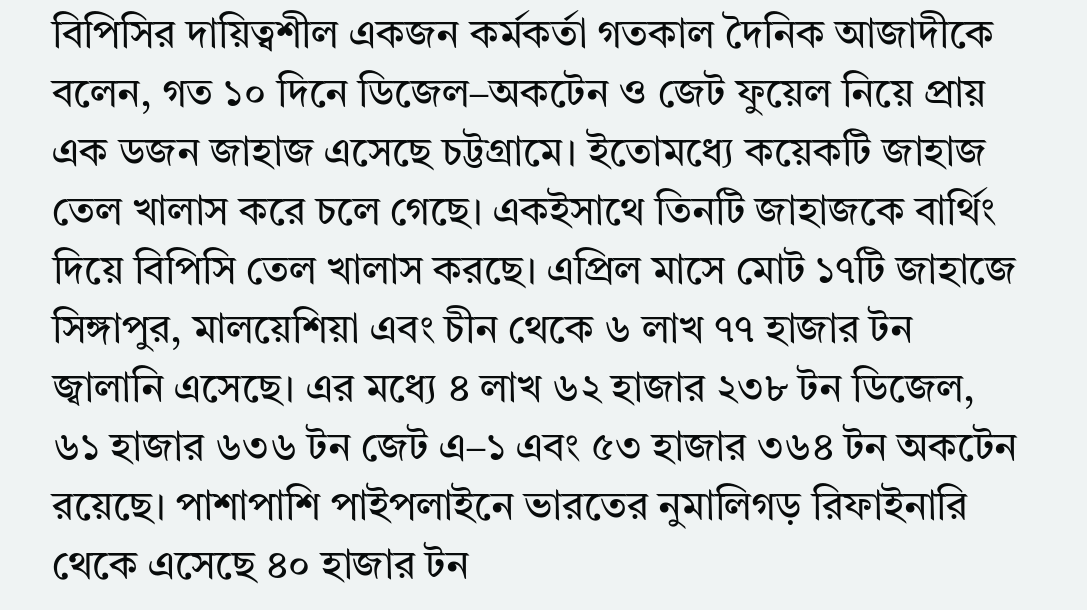বিপিসির দায়িত্বশীল একজন কর্মকর্তা গতকাল দৈনিক আজাদীকে বলেন, গত ১০ দিনে ডিজেল–অকটেন ও জেট ফুয়েল নিয়ে প্রায় এক ডজন জাহাজ এসেছে চট্টগ্রামে। ইতোমধ্যে কয়েকটি জাহাজ তেল খালাস করে চলে গেছে। একইসাথে তিনটি জাহাজকে বার্থিং দিয়ে বিপিসি তেল খালাস করছে। এপ্রিল মাসে মোট ১৭টি জাহাজে সিঙ্গাপুর, মালয়েশিয়া এবং চীন থেকে ৬ লাখ ৭৭ হাজার টন জ্বালানি এসেছে। এর মধ্যে ৪ লাখ ৬২ হাজার ২৩৮ টন ডিজেল, ৬১ হাজার ৬৩৬ টন জেট এ–১ এবং ৫৩ হাজার ৩৬৪ টন অকটেন রয়েছে। পাশাপাশি পাইপলাইনে ভারতের নুমালিগড় রিফাইনারি থেকে এসেছে ৪০ হাজার টন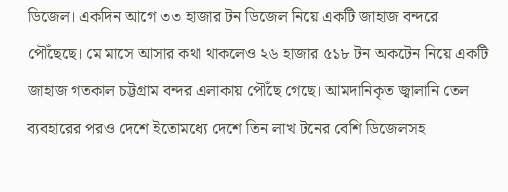ডিজেল। একদিন আগে ৩৩ হাজার টন ডিজেল নিয়ে একটি জাহাজ বন্দরে পৌঁছেছে। মে মাসে আসার কথা থাকলেও ২৬ হাজার ৫১৮ টন অকটেন নিয়ে একটি জাহাজ গতকাল চট্টগ্রাম বন্দর এলাকায় পৌঁছে গেছে। আমদানিকৃত জ্বালানি তেল ব্যবহারের পরও দেশে ইতোমধ্যে দেশে তিন লাখ টনের বেশি ডিজেলসহ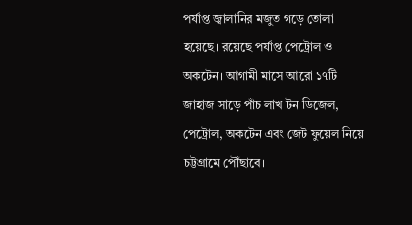পর্যাপ্ত জ্বালানির মজুত গড়ে তোলা হয়েছে। রয়েছে পর্যাপ্ত পেট্রোল ও অকটেন। আগামী মাসে আরো ১৭টি জাহাজ সাড়ে পাঁচ লাখ টন ডিজেল, পেট্রোল, অকটেন এবং জেট ফুয়েল নিয়ে চট্টগ্রামে পৌঁছাবে।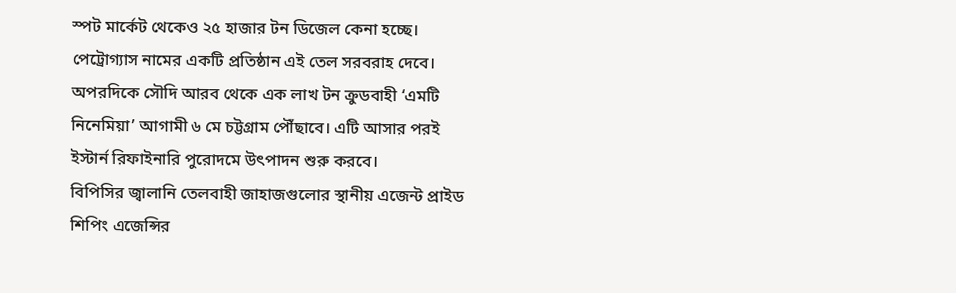স্পট মার্কেট থেকেও ২৫ হাজার টন ডিজেল কেনা হচ্ছে। পেট্রোগ্যাস নামের একটি প্রতিষ্ঠান এই তেল সরবরাহ দেবে। অপরদিকে সৌদি আরব থেকে এক লাখ টন ক্রুডবাহী ‘এমটি নিনেমিয়া’ আগামী ৬ মে চট্টগ্রাম পৌঁছাবে। এটি আসার পরই ইস্টার্ন রিফাইনারি পুরোদমে উৎপাদন শুরু করবে।
বিপিসির জ্বালানি তেলবাহী জাহাজগুলোর স্থানীয় এজেন্ট প্রাইড শিপিং এজেন্সির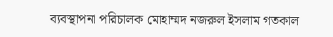ব্যবস্থাপনা পরিচালক মোহাম্মদ নজরুল ইসলাম গতকাল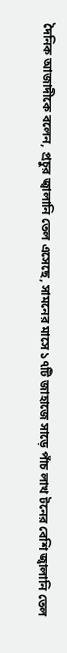দৈনিক আজাদীকে বলেন, প্রচুর জ্বালানি তেল এসেছে, সামনের মাসে ১৭টি জাহাজে সাড়ে পাঁচ লাখ টনের বেশি জ্বালানি তেল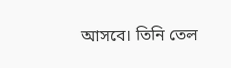আসবে। তিনি তেল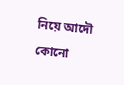নিয়ে আদৌ কোনো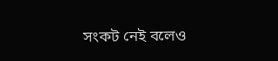সংকট নেই বলেও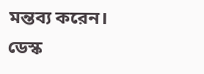মন্তব্য করেন।
ডেস্ক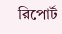রিপোর্ট